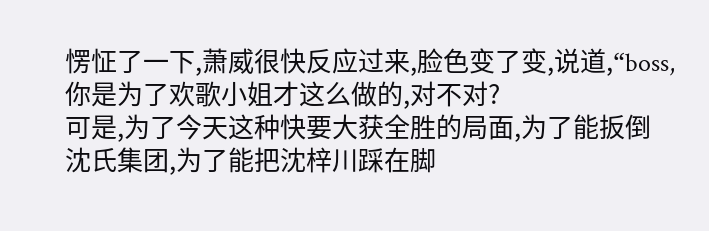愣怔了一下,萧威很快反应过来,脸色变了变,说道,“boss,你是为了欢歌小姐才这么做的,对不对?
可是,为了今天这种快要大获全胜的局面,为了能扳倒沈氏集团,为了能把沈梓川踩在脚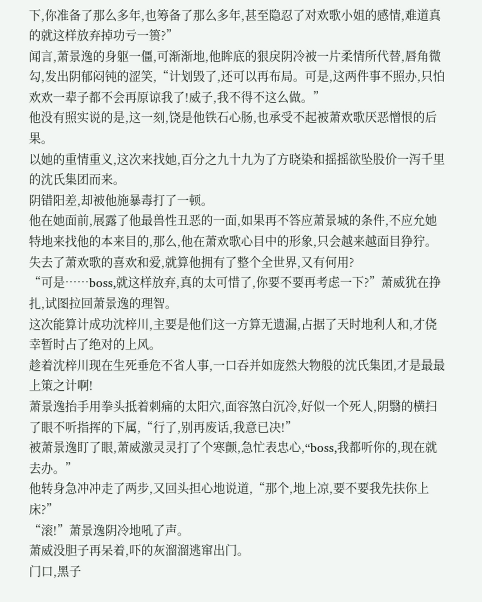下,你准备了那么多年,也筹备了那么多年,甚至隐忍了对欢歌小姐的感情,难道真的就这样放弃掉功亏一篑?”
闻言,萧景逸的身躯一僵,可渐渐地,他眸底的狠戾阴冷被一片柔情所代替,唇角微勾,发出阴郁闷钝的涩笑,“计划毁了,还可以再布局。可是,这两件事不照办,只怕欢欢一辈子都不会再原谅我了!威子,我不得不这么做。”
他没有照实说的是,这一刻,饶是他铁石心肠,也承受不起被萧欢歌厌恶憎恨的后果。
以她的重情重义,这次来找她,百分之九十九为了方晓染和摇摇欲坠股价一泻千里的沈氏集团而来。
阴错阳差,却被他施暴毒打了一顿。
他在她面前,展露了他最兽性丑恶的一面,如果再不答应萧景城的条件,不应允她特地来找他的本来目的,那么,他在萧欢歌心目中的形象,只会越来越面目狰狞。
失去了萧欢歌的喜欢和爱,就算他拥有了整个全世界,又有何用?
“可是……boss,就这样放弃,真的太可惜了,你要不要再考虑一下?”萧威犹在挣扎,试图拉回萧景逸的理智。
这次能算计成功沈梓川,主要是他们这一方算无遗漏,占据了天时地利人和,才侥幸暂时占了绝对的上风。
趁着沈梓川现在生死垂危不省人事,一口吞并如庞然大物般的沈氏集团,才是最最上策之计啊!
萧景逸抬手用拳头抵着刺痛的太阳穴,面容煞白沉冷,好似一个死人,阴翳的横扫了眼不听指挥的下属,“行了,别再废话,我意已决!”
被萧景逸盯了眼,萧威激灵灵打了个寒颤,急忙表忠心,“boss,我都听你的,现在就去办。”
他转身急冲冲走了两步,又回头担心地说道,“那个,地上凉,要不要我先扶你上床?”
“滚!”萧景逸阴冷地吼了声。
萧威没胆子再呆着,吓的灰溜溜逃窜出门。
门口,黑子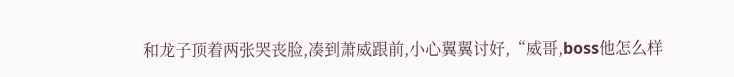和龙子顶着两张哭丧脸,凑到萧威跟前,小心翼翼讨好,“威哥,boss他怎么样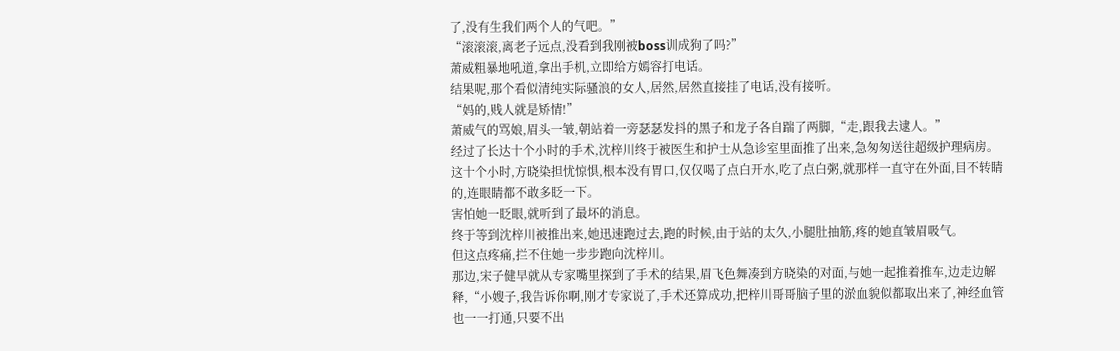了,没有生我们两个人的气吧。”
“滚滚滚,离老子远点,没看到我刚被boss训成狗了吗?”
萧威粗暴地吼道,拿出手机,立即给方嫣容打电话。
结果呢,那个看似清纯实际骚浪的女人,居然,居然直接挂了电话,没有接听。
“妈的,贱人就是矫情!”
萧威气的骂娘,眉头一皱,朝站着一旁瑟瑟发抖的黑子和龙子各自踹了两脚,“走,跟我去逮人。”
经过了长达十个小时的手术,沈梓川终于被医生和护士从急诊室里面推了出来,急匆匆送往超级护理病房。
这十个小时,方晓染担忧惊惧,根本没有胃口,仅仅喝了点白开水,吃了点白粥,就那样一直守在外面,目不转睛的,连眼睛都不敢多眨一下。
害怕她一眨眼,就听到了最坏的消息。
终于等到沈梓川被推出来,她迅速跑过去,跑的时候,由于站的太久,小腿肚抽筋,疼的她直皱眉吸气。
但这点疼痛,拦不住她一步步跑向沈梓川。
那边,宋子健早就从专家嘴里探到了手术的结果,眉飞色舞凑到方晓染的对面,与她一起推着推车,边走边解释,“小嫂子,我告诉你啊,刚才专家说了,手术还算成功,把梓川哥哥脑子里的淤血貌似都取出来了,神经血管也一一打通,只要不出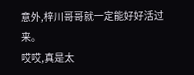意外,梓川哥哥就一定能好好活过来。
哎哎,真是太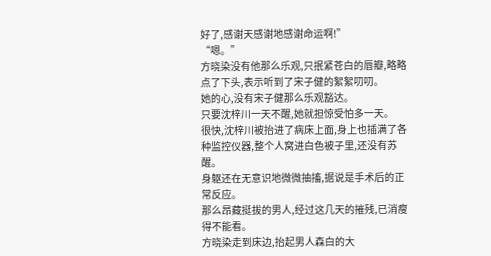好了,感谢天感谢地感谢命运啊!”
“嗯。”
方晓染没有他那么乐观,只抿紧苍白的唇瓣,略略点了下头,表示听到了宋子健的絮絮叨叨。
她的心,没有宋子健那么乐观豁达。
只要沈梓川一天不醒,她就担惊受怕多一天。
很快,沈梓川被抬进了病床上面,身上也插满了各种监控仪器,整个人窝进白色被子里,还没有苏醒。
身躯还在无意识地微微抽搐,据说是手术后的正常反应。
那么昂藏挺拔的男人,经过这几天的摧残,已消瘦得不能看。
方晓染走到床边,抬起男人森白的大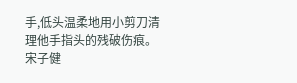手,低头温柔地用小剪刀清理他手指头的残破伤痕。
宋子健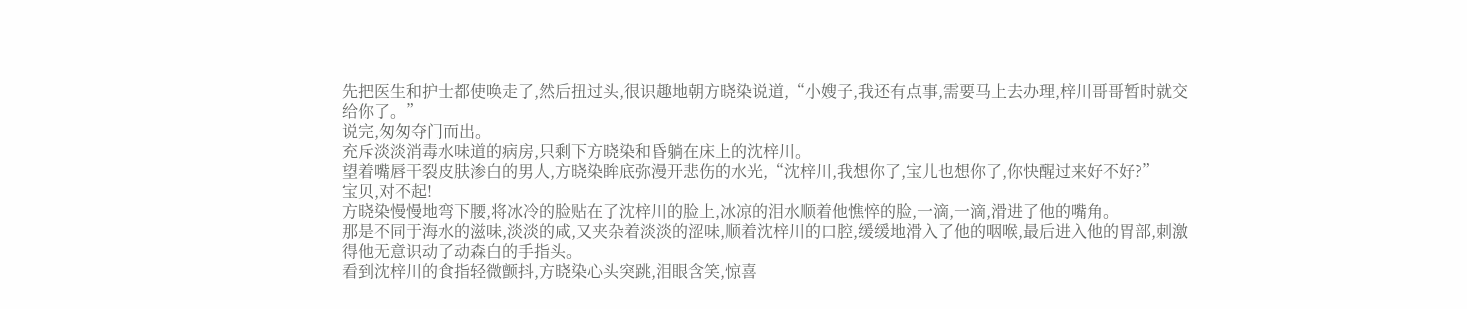先把医生和护士都使唤走了,然后扭过头,很识趣地朝方晓染说道,“小嫂子,我还有点事,需要马上去办理,梓川哥哥暂时就交给你了。”
说完,匆匆夺门而出。
充斥淡淡消毒水味道的病房,只剩下方晓染和昏躺在床上的沈梓川。
望着嘴唇干裂皮肤渗白的男人,方晓染眸底弥漫开悲伤的水光,“沈梓川,我想你了,宝儿也想你了,你快醒过来好不好?”
宝贝,对不起!
方晓染慢慢地弯下腰,将冰冷的脸贴在了沈梓川的脸上,冰凉的泪水顺着他憔悴的脸,一滴,一滴,滑进了他的嘴角。
那是不同于海水的滋味,淡淡的咸,又夹杂着淡淡的涩味,顺着沈梓川的口腔,缓缓地滑入了他的咽喉,最后进入他的胃部,刺激得他无意识动了动森白的手指头。
看到沈梓川的食指轻微颤抖,方晓染心头突跳,泪眼含笑,惊喜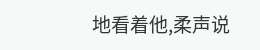地看着他,柔声说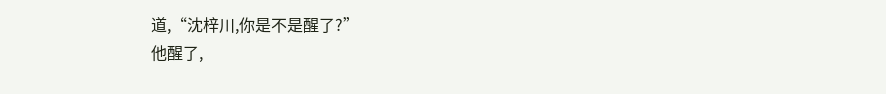道,“沈梓川,你是不是醒了?”
他醒了,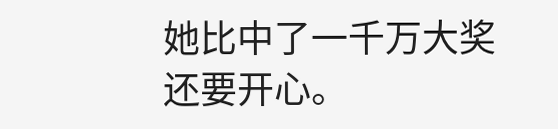她比中了一千万大奖还要开心。